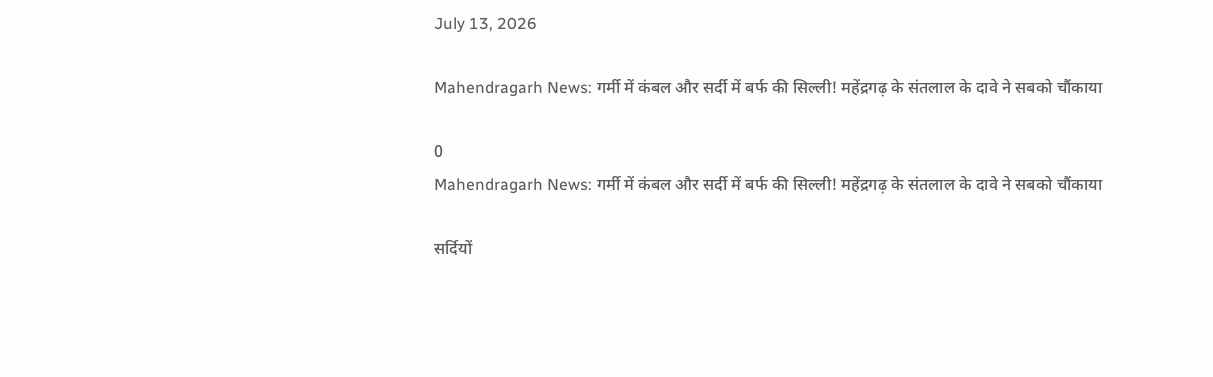July 13, 2026

Mahendragarh News: गर्मी में कंबल और सर्दी में बर्फ की सिल्ली! महेंद्रगढ़ के संतलाल के दावे ने सबको चौंकाया

0
Mahendragarh News: गर्मी में कंबल और सर्दी में बर्फ की सिल्ली! महेंद्रगढ़ के संतलाल के दावे ने सबको चौंकाया

सर्दियों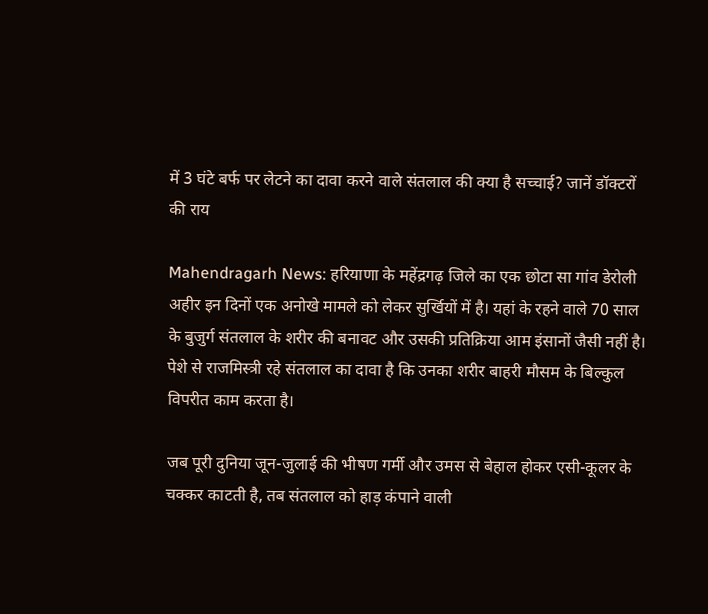में 3 घंटे बर्फ पर लेटने का दावा करने वाले संतलाल की क्या है सच्चाई? जानें डॉक्टरों की राय

Mahendragarh News: हरियाणा के महेंद्रगढ़ जिले का एक छोटा सा गांव डेरोली अहीर इन दिनों एक अनोखे मामले को लेकर सुर्खियों में है। यहां के रहने वाले 70 साल के बुजुर्ग संतलाल के शरीर की बनावट और उसकी प्रतिक्रिया आम इंसानों जैसी नहीं है। पेशे से राजमिस्त्री रहे संतलाल का दावा है कि उनका शरीर बाहरी मौसम के बिल्कुल विपरीत काम करता है।

जब पूरी दुनिया जून-जुलाई की भीषण गर्मी और उमस से बेहाल होकर एसी-कूलर के चक्कर काटती है, तब संतलाल को हाड़ कंपाने वाली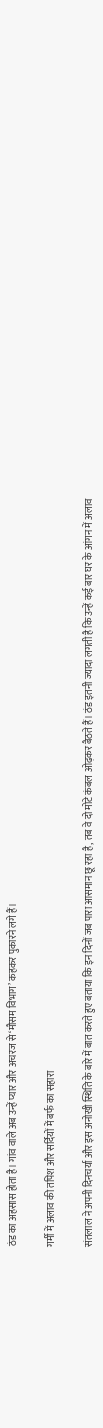ठंड का अहसास होता है। गांव वाले अब उन्हें प्यार और अचरज से ‘मौसम विभाग’ कहकर पुकारने लगे हैं।

गर्मी में अलाव की तपिश और सर्दियों में बर्फ का सहारा

संतलाल ने अपनी दिनचर्या और इस अनोखी स्थिति के बारे में बात करते हुए बताया कि इन दिनों जब पारा आसमान छू रहा है, तब वे दो मोटे कंबल ओढ़कर बैठते हैं। ठंड इतनी ज्यादा लगती है कि उन्हें कई बार घर के आंगन में अलाव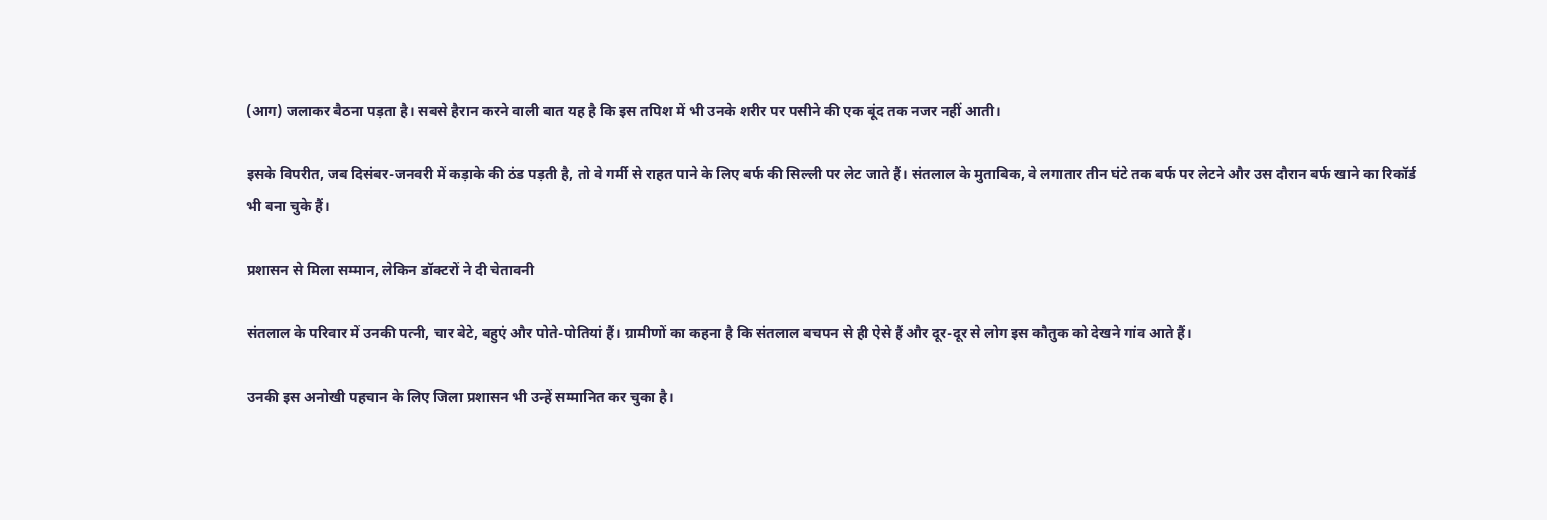(आग) जलाकर बैठना पड़ता है। सबसे हैरान करने वाली बात यह है कि इस तपिश में भी उनके शरीर पर पसीने की एक बूंद तक नजर नहीं आती।

इसके विपरीत, जब दिसंबर-जनवरी में कड़ाके की ठंड पड़ती है, तो वे गर्मी से राहत पाने के लिए बर्फ की सिल्ली पर लेट जाते हैं। संतलाल के मुताबिक, वे लगातार तीन घंटे तक बर्फ पर लेटने और उस दौरान बर्फ खाने का रिकॉर्ड भी बना चुके हैं।

प्रशासन से मिला सम्मान, लेकिन डॉक्टरों ने दी चेतावनी

संतलाल के परिवार में उनकी पत्नी, चार बेटे, बहुएं और पोते-पोतियां हैं। ग्रामीणों का कहना है कि संतलाल बचपन से ही ऐसे हैं और दूर-दूर से लोग इस कौतुक को देखने गांव आते हैं।

उनकी इस अनोखी पहचान के लिए जिला प्रशासन भी उन्हें सम्मानित कर चुका है।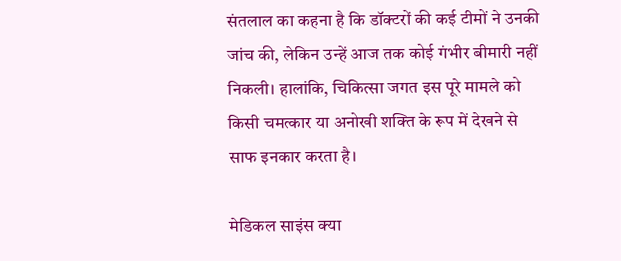संतलाल का कहना है कि डॉक्टरों की कई टीमों ने उनकी जांच की, लेकिन उन्हें आज तक कोई गंभीर बीमारी नहीं निकली। हालांकि, चिकित्सा जगत इस पूरे मामले को किसी चमत्कार या अनोखी शक्ति के रूप में देखने से साफ इनकार करता है।

मेडिकल साइंस क्या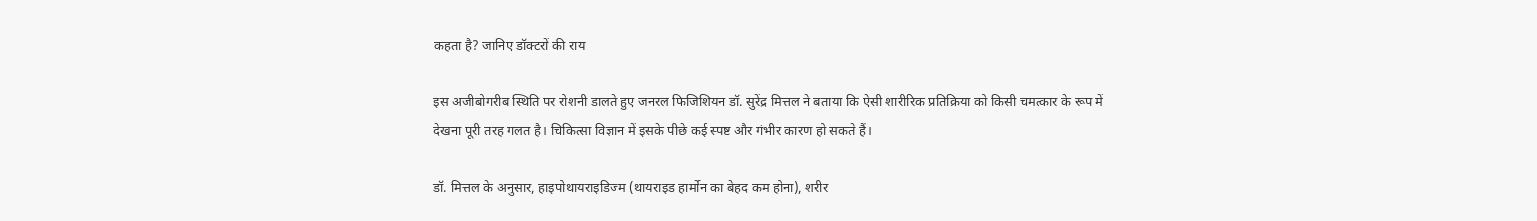कहता है? जानिए डॉक्टरों की राय

इस अजीबोगरीब स्थिति पर रोशनी डालते हुए जनरल फिजिशियन डॉ. सुरेंद्र मित्तल ने बताया कि ऐसी शारीरिक प्रतिक्रिया को किसी चमत्कार के रूप में देखना पूरी तरह गलत है। चिकित्सा विज्ञान में इसके पीछे कई स्पष्ट और गंभीर कारण हो सकते हैं।

डॉ. मित्तल के अनुसार, हाइपोथायराइडिज्म (थायराइड हार्मोन का बेहद कम होना), शरीर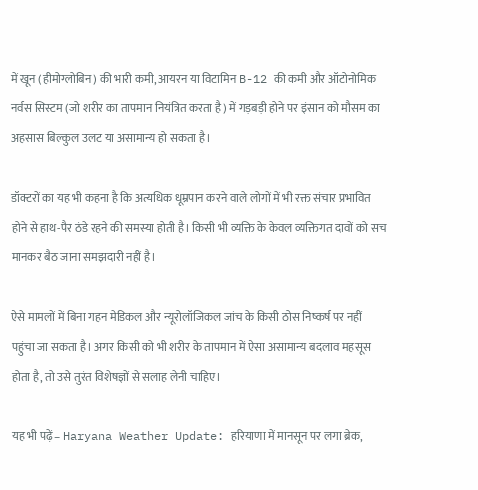में खून (हीमोग्लोबिन) की भारी कमी, आयरन या विटामिन B-12 की कमी और ऑटोनोमिक नर्वस सिस्टम (जो शरीर का तापमान नियंत्रित करता है) में गड़बड़ी होने पर इंसान को मौसम का अहसास बिल्कुल उलट या असामान्य हो सकता है।

डॉक्टरों का यह भी कहना है कि अत्यधिक धूम्रपान करने वाले लोगों में भी रक्त संचार प्रभावित होने से हाथ-पैर ठंडे रहने की समस्या होती है। किसी भी व्यक्ति के केवल व्यक्तिगत दावों को सच मानकर बैठ जाना समझदारी नहीं है।

ऐसे मामलों में बिना गहन मेडिकल और न्यूरोलॉजिकल जांच के किसी ठोस निष्कर्ष पर नहीं पहुंचा जा सकता है। अगर किसी को भी शरीर के तापमान में ऐसा असामान्य बदलाव महसूस होता है, तो उसे तुरंत विशेषज्ञों से सलाह लेनी चाहिए।

यह भी पढ़ें– Haryana Weather Update: हरियाणा में मानसून पर लगा ब्रेक,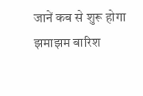जानें कब से शुरू होगा झमाझम बारिश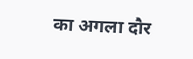का अगला दौर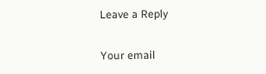Leave a Reply

Your email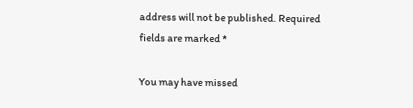address will not be published. Required fields are marked *

You may have missed